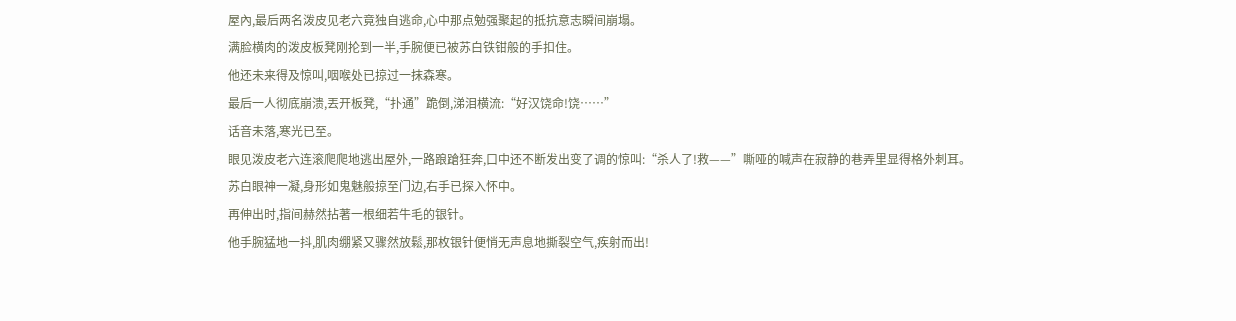屋內,最后两名泼皮见老六竟独自逃命,心中那点勉强聚起的抵抗意志瞬间崩塌。
满脸横肉的泼皮板凳刚抡到一半,手腕便已被苏白铁钳般的手扣住。
他还未来得及惊叫,咽喉处已掠过一抹森寒。
最后一人彻底崩溃,丟开板凳,“扑通”跪倒,涕泪横流:“好汉饶命!饶……”
话音未落,寒光已至。
眼见泼皮老六连滚爬爬地逃出屋外,一路踉蹌狂奔,口中还不断发出变了调的惊叫:“杀人了!救——”嘶哑的喊声在寂静的巷弄里显得格外刺耳。
苏白眼神一凝,身形如鬼魅般掠至门边,右手已探入怀中。
再伸出时,指间赫然拈著一根细若牛毛的银针。
他手腕猛地一抖,肌肉绷紧又骤然放鬆,那枚银针便悄无声息地撕裂空气,疾射而出!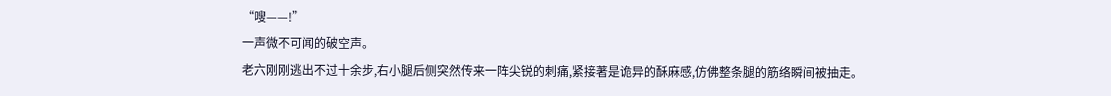“嗖——!”
一声微不可闻的破空声。
老六刚刚逃出不过十余步,右小腿后侧突然传来一阵尖锐的刺痛,紧接著是诡异的酥麻感,仿佛整条腿的筋络瞬间被抽走。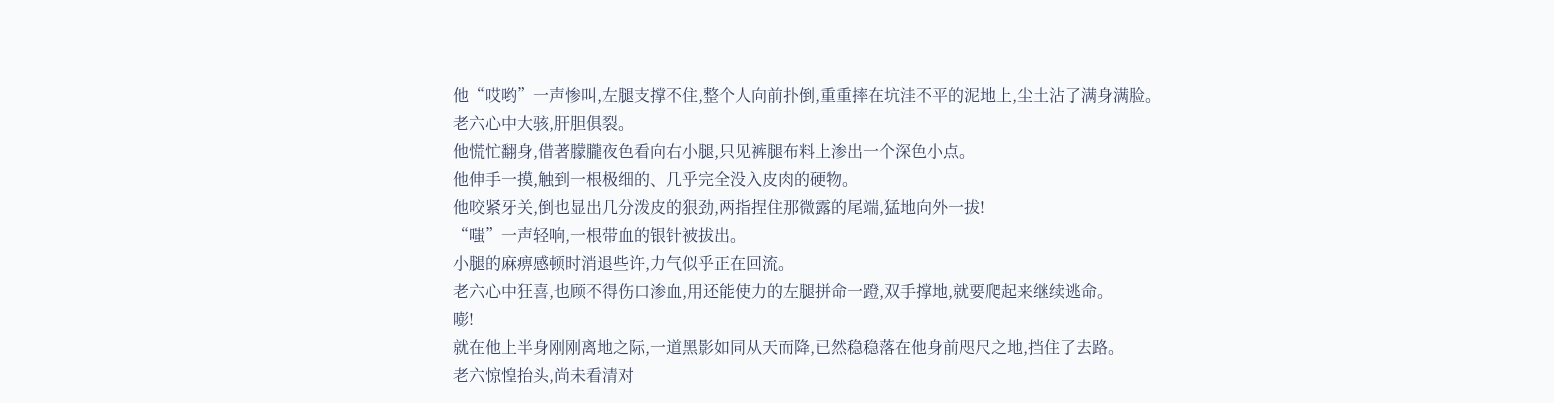他“哎哟”一声惨叫,左腿支撑不住,整个人向前扑倒,重重摔在坑洼不平的泥地上,尘土沾了满身满脸。
老六心中大骇,肝胆俱裂。
他慌忙翻身,借著朦朧夜色看向右小腿,只见裤腿布料上渗出一个深色小点。
他伸手一摸,触到一根极细的、几乎完全没入皮肉的硬物。
他咬紧牙关,倒也显出几分泼皮的狠劲,两指捏住那微露的尾端,猛地向外一拔!
“嗤”一声轻响,一根带血的银针被拔出。
小腿的麻痹感顿时消退些许,力气似乎正在回流。
老六心中狂喜,也顾不得伤口渗血,用还能使力的左腿拼命一蹬,双手撑地,就要爬起来继续逃命。
嘭!
就在他上半身刚刚离地之际,一道黑影如同从天而降,已然稳稳落在他身前咫尺之地,挡住了去路。
老六惊惶抬头,尚未看清对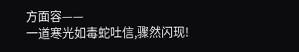方面容——
一道寒光如毒蛇吐信,骤然闪现!